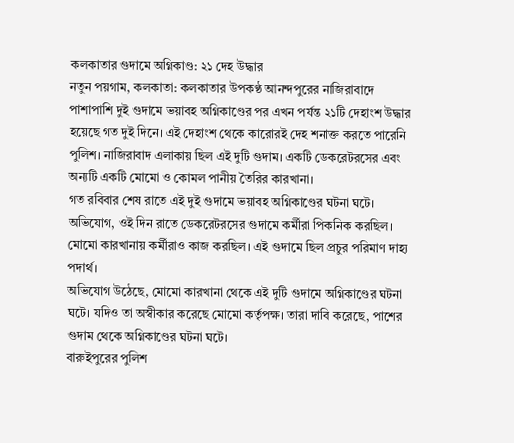কলকাতার গুদামে অগ্নিকাণ্ড: ২১ দেহ উদ্ধার
নতুন পয়গাম, কলকাতা: কলকাতার উপকণ্ঠ আনন্দপুরের নাজিরাবাদে পাশাপাশি দুই গুদামে ভয়াবহ অগ্নিকাণ্ডের পর এখন পর্যন্ত ২১টি দেহাংশ উদ্ধার হয়েছে গত দুই দিনে। এই দেহাংশ থেকে কারোরই দেহ শনাক্ত করতে পারেনি পুলিশ। নাজিরাবাদ এলাকায় ছিল এই দুটি গুদাম। একটি ডেকরেটরসের এবং অন্যটি একটি মোমো ও কোমল পানীয় তৈরির কারখানা।
গত রবিবার শেষ রাতে এই দুই গুদামে ভয়াবহ অগ্নিকাণ্ডের ঘটনা ঘটে। অভিযোগ, ওই দিন রাতে ডেকরেটরসের গুদামে কর্মীরা পিকনিক করছিল। মোমো কারখানায় কর্মীরাও কাজ করছিল। এই গুদামে ছিল প্রচুর পরিমাণ দাহ্য পদার্থ।
অভিযোগ উঠেছে, মোমো কারখানা থেকে এই দুটি গুদামে অগ্নিকাণ্ডের ঘটনা ঘটে। যদিও তা অস্বীকার করেছে মোমো কর্তৃপক্ষ। তারা দাবি করেছে, পাশের গুদাম থেকে অগ্নিকাণ্ডের ঘটনা ঘটে।
বারুইপুরের পুলিশ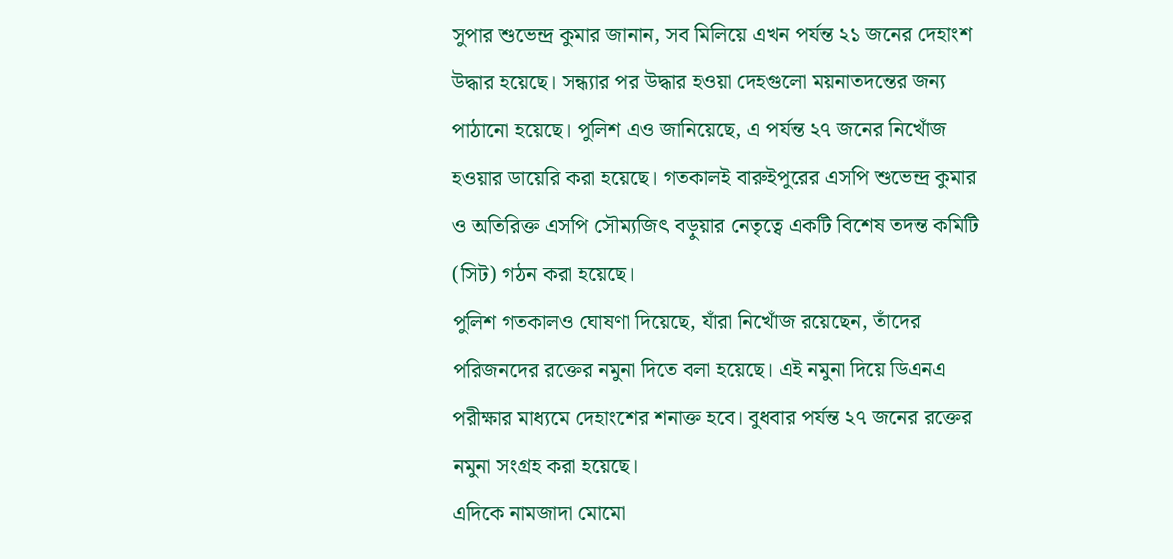সুপার শুভেন্দ্র কুমার জানান, সব মিলিয়ে এখন পর্যন্ত ২১ জনের দেহাংশ উদ্ধার হয়েছে। সন্ধ্যার পর উদ্ধার হওয়া দেহগুলো ময়নাতদন্তের জন্য পাঠানো হয়েছে। পুলিশ এও জানিয়েছে, এ পর্যন্ত ২৭ জনের নিখোঁজ হওয়ার ডায়েরি করা হয়েছে। গতকালই বারুইপুরের এসপি শুভেন্দ্র কুমার ও অতিরিক্ত এসপি সৌম্যজিৎ বড়ুয়ার নেতৃত্বে একটি বিশেষ তদন্ত কমিটি (সিট) গঠন করা হয়েছে।
পুলিশ গতকালও ঘোষণা দিয়েছে, যাঁরা নিখোঁজ রয়েছেন, তাঁদের পরিজনদের রক্তের নমুনা দিতে বলা হয়েছে। এই নমুনা দিয়ে ডিএনএ পরীক্ষার মাধ্যমে দেহাংশের শনাক্ত হবে। বুধবার পর্যন্ত ২৭ জনের রক্তের নমুনা সংগ্রহ করা হয়েছে।
এদিকে নামজাদা মোমো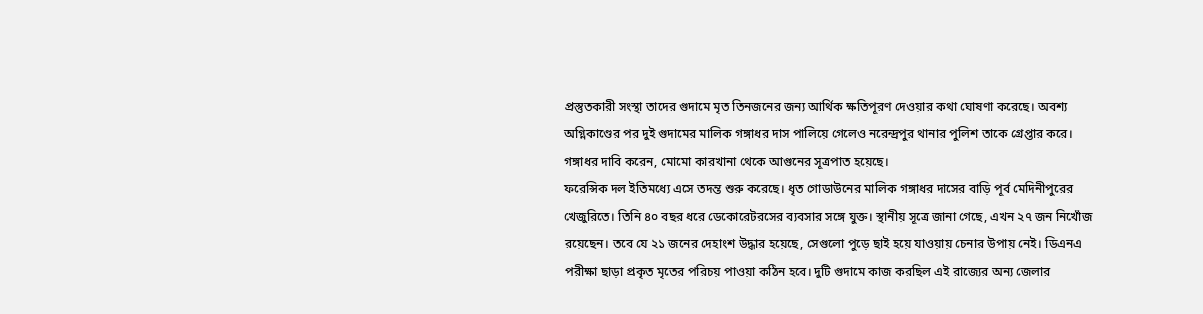প্রস্তুতকারী সংস্থা তাদের গুদামে মৃত তিনজনের জন্য আর্থিক ক্ষতিপূরণ দেওয়ার কথা ঘোষণা করেছে। অবশ্য অগ্নিকাণ্ডের পর দুই গুদামের মালিক গঙ্গাধর দাস পালিয়ে গেলেও নরেন্দ্রপুর থানার পুলিশ তাকে গ্রেপ্তার করে। গঙ্গাধর দাবি করেন, মোমো কারখানা থেকে আগুনের সূত্রপাত হয়েছে।
ফরেন্সিক দল ইতিমধ্যে এসে তদন্ত শুরু করেছে। ধৃত গোডাউনের মালিক গঙ্গাধর দাসের বাড়ি পূর্ব মেদিনীপুরের খেজুরিতে। তিনি ৪০ বছর ধরে ডেকোরেটরসের ব্যবসার সঙ্গে যুক্ত। স্থানীয় সূত্রে জানা গেছে, এখন ২৭ জন নিখোঁজ রয়েছেন। তবে যে ২১ জনের দেহাংশ উদ্ধার হয়েছে, সেগুলো পুড়ে ছাই হয়ে যাওয়ায় চেনার উপায় নেই। ডিএনএ পরীক্ষা ছাড়া প্রকৃত মৃতের পরিচয় পাওয়া কঠিন হবে। দুটি গুদামে কাজ করছিল এই রাজ্যের অন্য জেলার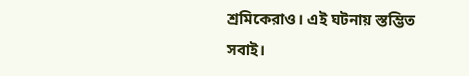শ্রমিকেরাও। এই ঘটনায় স্তম্ভিত সবাই।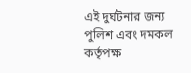এই দুর্ঘটনার জন্য পুলিশ এবং দমকল কর্তৃপক্ষ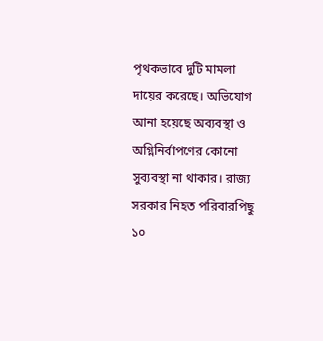পৃথকভাবে দুটি মামলা দায়ের করেছে। অভিযোগ আনা হয়েছে অব্যবস্থা ও অগ্নিনির্বাপণের কোনো সুব্যবস্থা না থাকার। রাজ্য সরকার নিহত পরিবারপিছু ১০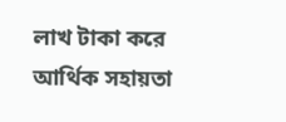লাখ টাকা করে আর্থিক সহায়তা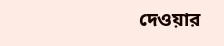দেওয়ার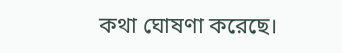কথা ঘোষণা করেছে।